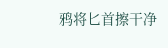鸦将匕首擦干净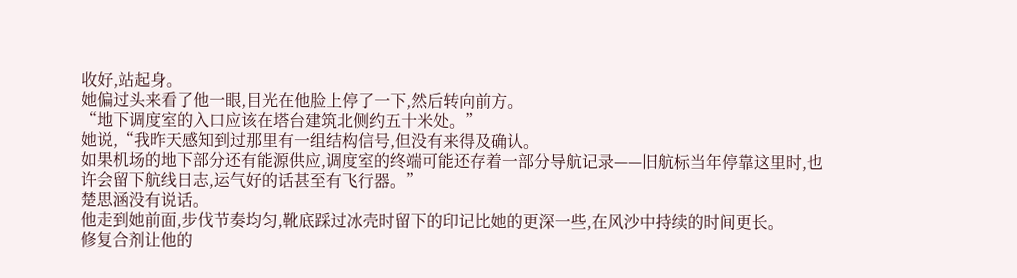收好,站起身。
她偏过头来看了他一眼,目光在他脸上停了一下,然后转向前方。
“地下调度室的入口应该在塔台建筑北侧约五十米处。”
她说,“我昨天感知到过那里有一组结构信号,但没有来得及确认。
如果机场的地下部分还有能源供应,调度室的终端可能还存着一部分导航记录——旧航标当年停靠这里时,也许会留下航线日志,运气好的话甚至有飞行器。”
楚思涵没有说话。
他走到她前面,步伐节奏均匀,靴底踩过冰壳时留下的印记比她的更深一些,在风沙中持续的时间更长。
修复合剂让他的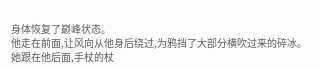身体恢复了巅峰状态。
他走在前面,让风向从他身后绕过,为鸦挡了大部分横吹过来的碎冰。
她跟在他后面,手杖的杖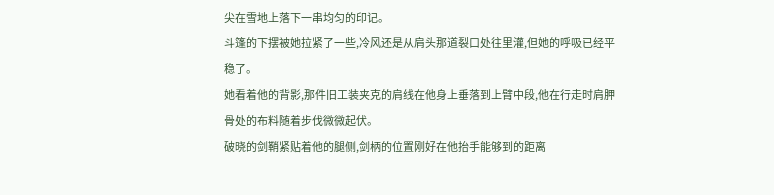尖在雪地上落下一串均匀的印记。
斗篷的下摆被她拉紧了一些,冷风还是从肩头那道裂口处往里灌,但她的呼吸已经平稳了。
她看着他的背影,那件旧工装夹克的肩线在他身上垂落到上臂中段,他在行走时肩胛骨处的布料随着步伐微微起伏。
破晓的剑鞘紧贴着他的腿侧,剑柄的位置刚好在他抬手能够到的距离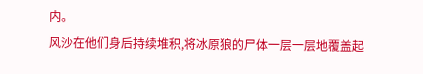内。
风沙在他们身后持续堆积,将冰原狼的尸体一层一层地覆盖起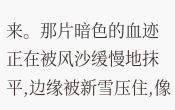来。那片暗色的血迹正在被风沙缓慢地抹平,边缘被新雪压住,像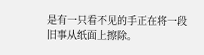是有一只看不见的手正在将一段旧事从纸面上擦除。